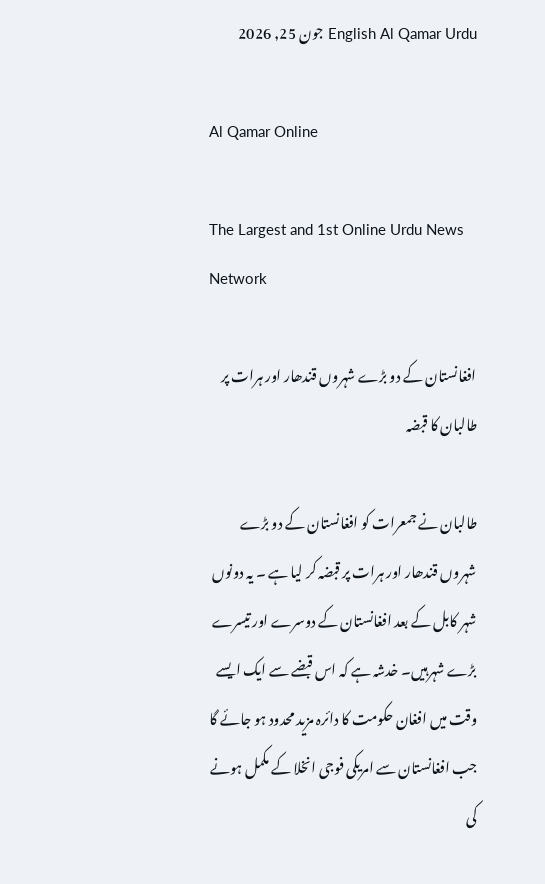English Al Qamar Urdu جون 25, 2026

Al Qamar Online

The Largest and 1st Online Urdu News Network

افغانستان کے دو بڑے شہروں قندھار اور ہرات پر طالبان کا قبضہ

طالبان نے جمعرات کو افغانستان کے دو بڑے شہروں قندھار اور ہرات پر قبضہ کر لیا ہے ۔ یہ دونوں شہر کابل کے بعد افغانستان کے دوسرے اور تیسرے بڑے شہرہیں۔ خدشہ ہے کہ اس قبضے سے ایک ایسے وقت میں افغان حکومت کا دائرہ مزید محدود ہو جائے گا جب افغانستان سے امریکی فوجی انخلا کے مکمل ہونے کی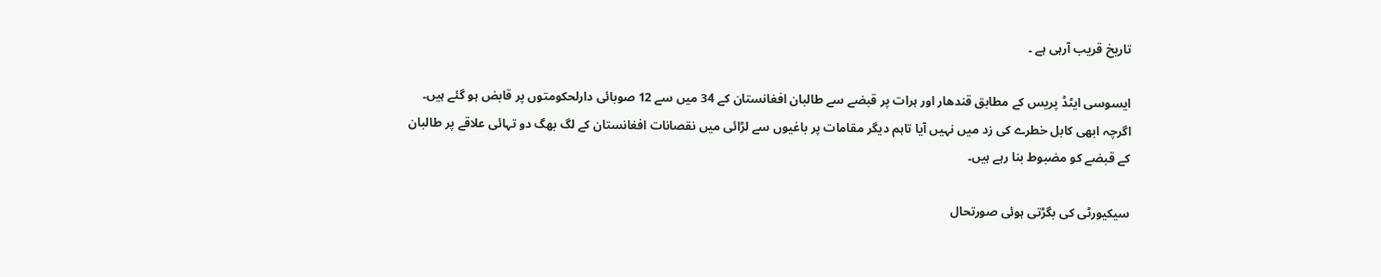تاریخ قریب آرہی ہے ۔

ایسوسی ایٹڈ پریس کے مطابق قندھار اور ہرات پر قبضے سے طالبان افغانستان کے 34 میں سے 12 صوبائی دارلحکومتوں پر قابض ہو گئے ہیں۔ اگرچہ ابھی کابل خطرے کی زد میں نہیں آیا تاہم دیگر مقامات پر باغیوں سے لڑائی میں نقصانات افغانستان کے لگ بھگ دو تہائی علاقے پر طالبان کے قبضے کو مضبوط بنا رہے ہیں۔

سیکیورٹی کی بگڑتی ہوئی صورتحال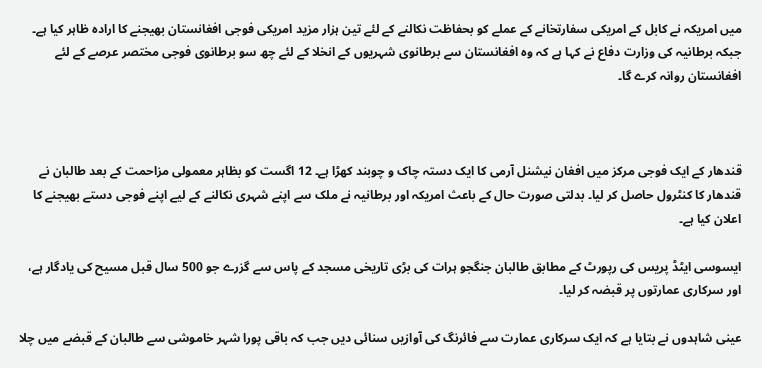میں امریکہ نے کابل کے امریکی سفارتخانے کے عملے کو بحفاظت نکالنے کے لئے تین ہزار مزید امریکی فوجی افغانستان بھیجنے کا ارادہ ظاہر کیا ہے۔ جبکہ برطانیہ کی وزارت دفاع نے کہا ہے کہ وہ افغانستان سے برطانوی شہریوں کے انخلا کے لئے چھ سو برطانوی فوجی مختصر عرصے کے لئے افغانستان روانہ کرے گا۔



قندھار کے ایک فوجی مرکز میں افغان نیشنل آرمی کا ایک دستہ چاک و چوبند کھڑا ہے۔ 12 اگست کو بظاہر معمولی مزاحمت کے بعد طالبان نے قندھار کا کنٹرول حاصل کر لیا۔ بدلتی صورت حال کے باعث امریکہ اور برطانیہ نے ملک سے اپنے شہری نکالنے کے لیے اپنے فوجی دستے بھیجنے کا اعلان کیا ہے۔

ایسوسی ایٹڈ پریس کی رپورٹ کے مطابق طالبان جنگجو ہرات کی بڑی تاریخی مسجد کے پاس سے گزرے جو 500 سال قبل مسیح کی یادگار ہے، اور سرکاری عمارتوں پر قبضہ کر لیا۔

عینی شاہدوں نے بتایا ہے کہ ایک سرکاری عمارت سے فائرنگ کی آوازیں سنائی دیں جب کہ باقی پورا شہر خاموشی سے طالبان کے قبضے میں چلا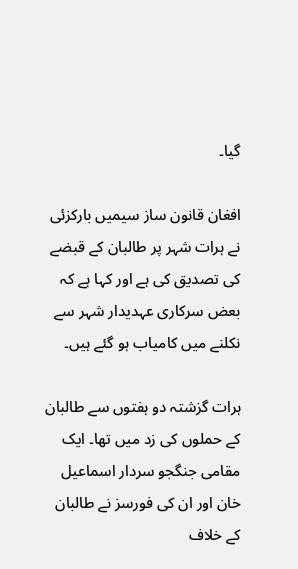گیا۔

افغان قانون ساز سیمیں بارکزئی نے ہرات شہر پر طالبان کے قبضے کی تصدیق کی ہے اور کہا ہے کہ بعض سرکاری عہدیدار شہر سے نکلنے میں کامیاب ہو گئے ہیں۔

ہرات گزشتہ دو ہفتوں سے طالبان کے حملوں کی زد میں تھا۔ ایک مقامی جنگجو سردار اسماعیل خان اور ان کی فورسز نے طالبان کے خلاف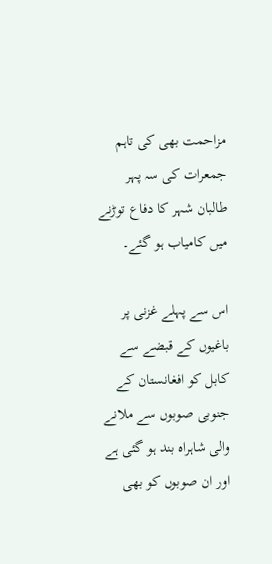مزاحمت بھی کی تاہم جمعرات کی سہ پہر طالبان شہر کا دفاع توڑنے میں کامیاب ہو گئے۔

اس سے پہلے غزنی پر باغیوں کے قبضے سے کابل کو افغانستان کے جنوبی صوبوں سے ملانے والی شاہراہ بند ہو گئی ہے اور ان صوبوں کو بھی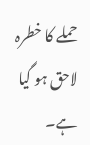حملے کا خطرہ لاحق ہو گیا ہے۔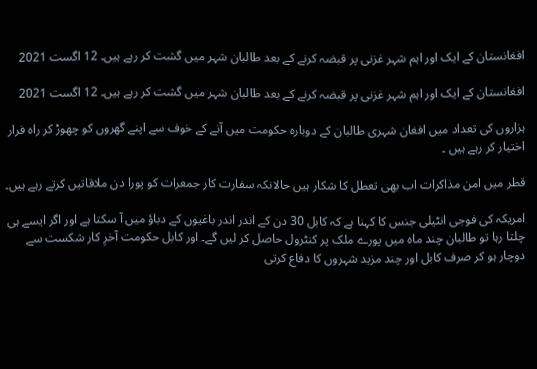افغانستان کے ایک اور اہم شہر غزنی پر قبضہ کرنے کے بعد طالبان شہر میں گشت کر رہے ہیں۔ 12 اگست 2021

افغانستان کے ایک اور اہم شہر غزنی پر قبضہ کرنے کے بعد طالبان شہر میں گشت کر رہے ہیں۔ 12 اگست 2021

ہزاروں کی تعداد میں افغان شہری طالبان کے دوبارہ حکومت میں آنے کے خوف سے اپنے گھروں کو چھوڑ کر راہ فرار اختیار کر رہے ہیں ۔

قطر میں امن مذاکرات اب بھی تعطل کا شکار ہیں حالانکہ سفارت کار جمعرات کو پورا دن ملاقاتیں کرتے رہے ہیں۔

امریکہ کی فوجی انٹیلی جنس کا کہنا ہے کہ کابل 30 دن کے اندر اندر باغیوں کے دباؤ میں آ سکتا ہے اور اگر ایسے ہی چلتا رہا تو طالبان چند ماہ میں پورے ملک پر کنٹرول حاصل کر لیں گے۔ اور کابل حکومت آخرِ کار شکست سے دوچار ہو کر صرف کابل اور چند مزید شہروں کا دفاع کرتی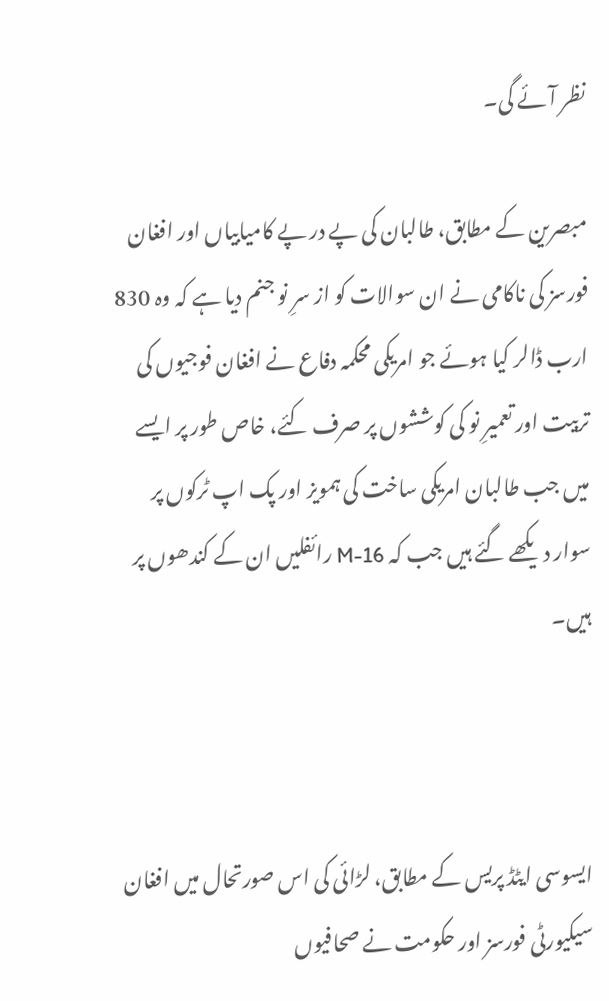نظر آئے گی۔

مبصرین کے مطابق، طالبان کی پے در پے کامیابیاں اور افغان فورسز کی ناکامی نے ان سوالات کو از سرِ نو جنم دیا ہے کہ وہ 830 ارب ڈالر کیا ہوئے جو امریکی محکمہ دفاع نے افغان فوجیوں کی تربیت اور تعمیرِ نو کی کوششوں پر صرف کئے، خاص طور پر ایسے میں جب طالبان امریکی ساخت کی ہمویز اور پک اپ ٹرکوں پر سوار دیکھے گئے ہیں جب کہ M-16 رائفلیں ان کے کندھوں پر ہیں۔



ایسوسی ایٹڈ پریس کے مطابق، لڑائی کی اس صورتحال میں افغان سیکیورٹی فورسز اور حکومت نے صحافیوں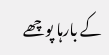کے بارہا پوچھے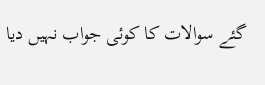گئے سوالات کا کوئی جواب نہیں دیا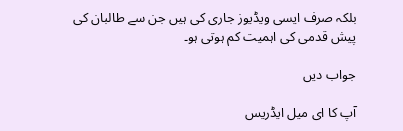بلکہ صرف ایسی ویڈیوز جاری کی ہیں جن سے طالبان کی پیش قدمی کی اہمیت کم ہوتی ہو۔

جواب دیں

آپ کا ای میل ایڈریس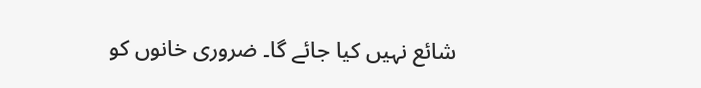شائع نہیں کیا جائے گا۔ ضروری خانوں کو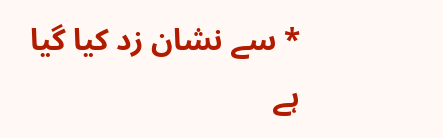* سے نشان زد کیا گیا ہے